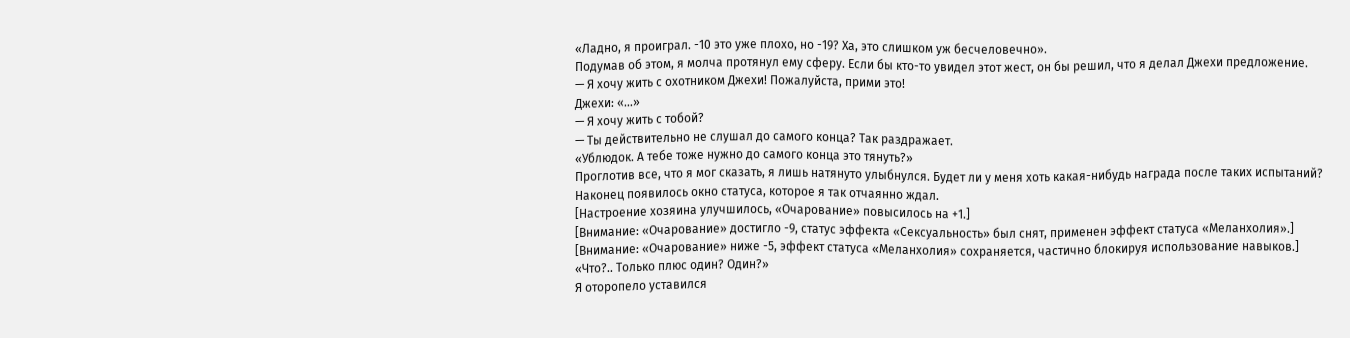«Ладно, я проиграл. -10 это уже плохо, но -19? Ха, это слишком уж бесчеловечно».
Подумав об этом, я молча протянул ему сферу. Если бы кто-то увидел этот жест, он бы решил, что я делал Джехи предложение.
— Я хочу жить с охотником Джехи! Пожалуйста, прими это!
Джехи: «…»
— Я хочу жить с тобой?
— Ты действительно не слушал до самого конца? Так раздражает.
«Ублюдок. А тебе тоже нужно до самого конца это тянуть?»
Проглотив все, что я мог сказать, я лишь натянуто улыбнулся. Будет ли у меня хоть какая-нибудь награда после таких испытаний?
Наконец появилось окно статуса, которое я так отчаянно ждал.
[Настроение хозяина улучшилось, «Очарование» повысилось на +1.]
[Внимание: «Очарование» достигло -9, статус эффекта «Сексуальность» был снят, применен эффект статуса «Меланхолия».]
[Внимание: «Очарование» ниже -5, эффект статуса «Меланхолия» сохраняется, частично блокируя использование навыков.]
«Что?.. Только плюс один? Один?»
Я оторопело уставился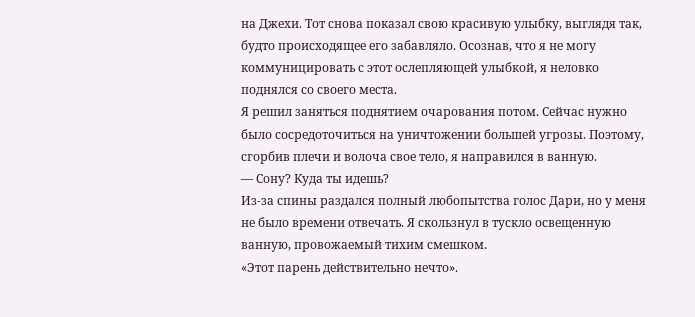на Джехи. Тот снова показал свою красивую улыбку, выглядя так, будто происходящее его забавляло. Осознав, что я не могу коммуницировать с этот ослепляющей улыбкой, я неловко поднялся со своего места.
Я решил заняться поднятием очарования потом. Сейчас нужно было сосредоточиться на уничтожении большей угрозы. Поэтому, сгорбив плечи и волоча свое тело, я направился в ванную.
— Сону? Куда ты идешь?
Из-за спины раздался полный любопытства голос Дари, но у меня не было времени отвечать. Я скользнул в тускло освещенную ванную, провожаемый тихим смешком.
«Этот парень действительно нечто».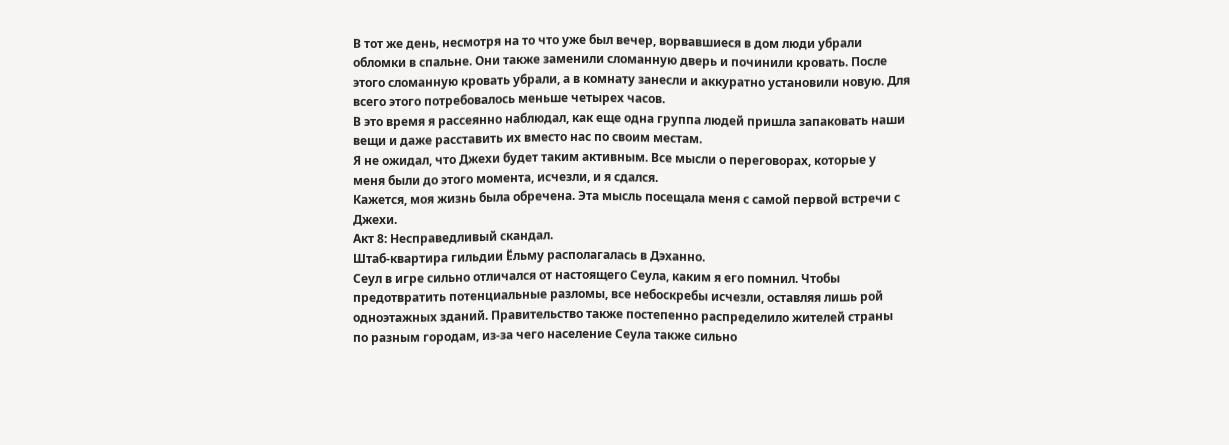В тот же день, несмотря на то что уже был вечер, ворвавшиеся в дом люди убрали обломки в спальне. Они также заменили сломанную дверь и починили кровать. После этого сломанную кровать убрали, а в комнату занесли и аккуратно установили новую. Для всего этого потребовалось меньше четырех часов.
В это время я рассеянно наблюдал, как еще одна группа людей пришла запаковать наши вещи и даже расставить их вместо нас по своим местам.
Я не ожидал, что Джехи будет таким активным. Все мысли о переговорах, которые у меня были до этого момента, исчезли, и я сдался.
Кажется, моя жизнь была обречена. Эта мысль посещала меня с самой первой встречи с Джехи.
Акт 8: Несправедливый скандал.
Штаб-квартира гильдии Ёльму располагалась в Дэханно.
Сеул в игре сильно отличался от настоящего Сеула, каким я его помнил. Чтобы предотвратить потенциальные разломы, все небоскребы исчезли, оставляя лишь рой одноэтажных зданий. Правительство также постепенно распределило жителей страны по разным городам, из-за чего население Сеула также сильно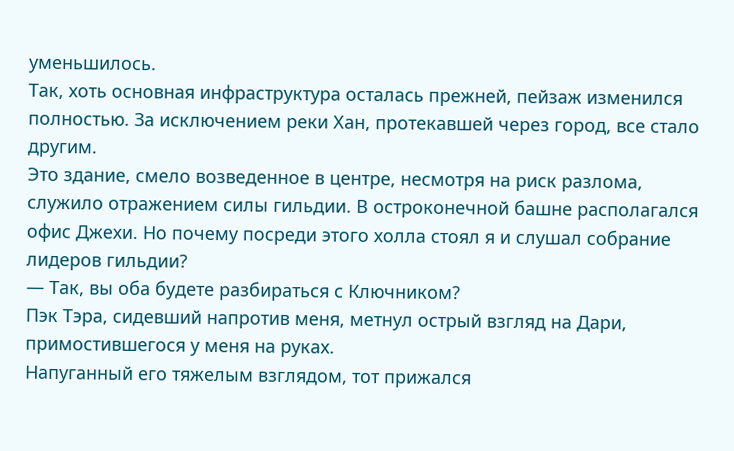уменьшилось.
Так, хоть основная инфраструктура осталась прежней, пейзаж изменился полностью. За исключением реки Хан, протекавшей через город, все стало другим.
Это здание, смело возведенное в центре, несмотря на риск разлома, служило отражением силы гильдии. В остроконечной башне располагался офис Джехи. Но почему посреди этого холла стоял я и слушал собрание лидеров гильдии?
— Так, вы оба будете разбираться с Ключником?
Пэк Тэра, сидевший напротив меня, метнул острый взгляд на Дари, примостившегося у меня на руках.
Напуганный его тяжелым взглядом, тот прижался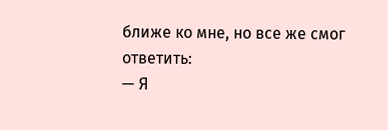ближе ко мне, но все же смог ответить:
— Я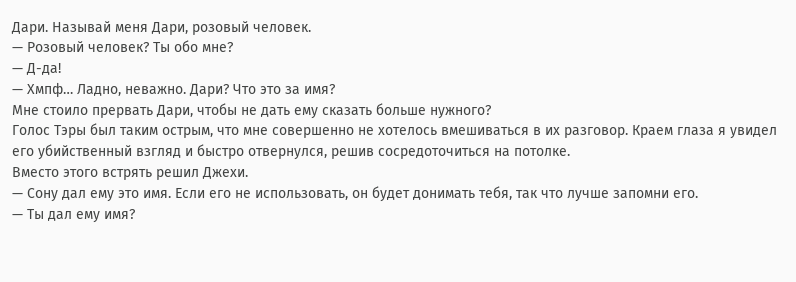Дари. Называй меня Дари, розовый человек.
— Розовый человек? Ты обо мне?
— Д-да!
— Хмпф… Ладно, неважно. Дари? Что это за имя?
Мне стоило прервать Дари, чтобы не дать ему сказать больше нужного?
Голос Тэры был таким острым, что мне совершенно не хотелось вмешиваться в их разговор. Краем глаза я увидел его убийственный взгляд и быстро отвернулся, решив сосредоточиться на потолке.
Вместо этого встрять решил Джехи.
— Сону дал ему это имя. Если его не использовать, он будет донимать тебя, так что лучше запомни его.
— Ты дал ему имя?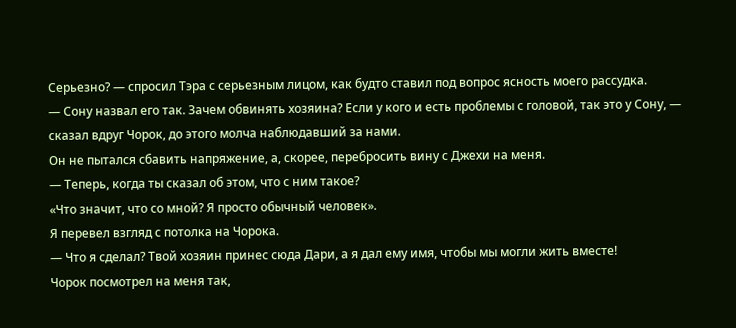Серьезно? — спросил Тэра с серьезным лицом, как будто ставил под вопрос ясность моего рассудка.
— Сону назвал его так. Зачем обвинять хозяина? Если у кого и есть проблемы с головой, так это у Сону, — сказал вдруг Чорок, до этого молча наблюдавший за нами.
Он не пытался сбавить напряжение, а, скорее, перебросить вину с Джехи на меня.
— Теперь, когда ты сказал об этом, что с ним такое?
«Что значит, что со мной? Я просто обычный человек».
Я перевел взгляд с потолка на Чорока.
— Что я сделал? Твой хозяин принес сюда Дари, а я дал ему имя, чтобы мы могли жить вместе!
Чорок посмотрел на меня так,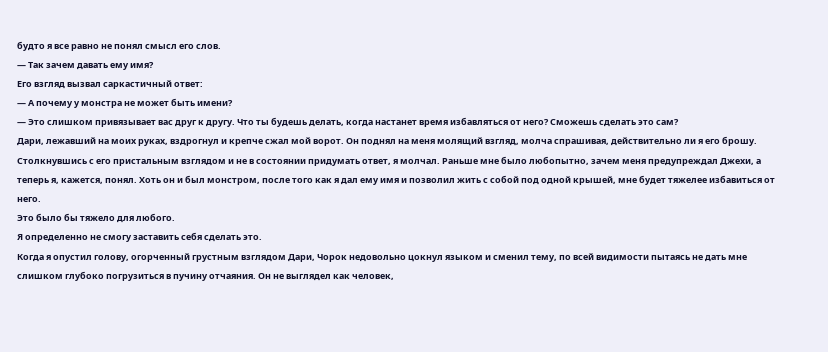будто я все равно не понял смысл его слов.
— Так зачем давать ему имя?
Его взгляд вызвал саркастичный ответ:
— А почему у монстра не может быть имени?
— Это слишком привязывает вас друг к другу. Что ты будешь делать, когда настанет время избавляться от него? Сможешь сделать это сам?
Дари, лежавший на моих руках, вздрогнул и крепче сжал мой ворот. Он поднял на меня молящий взгляд, молча спрашивая, действительно ли я его брошу.
Столкнувшись с его пристальным взглядом и не в состоянии придумать ответ, я молчал. Раньше мне было любопытно, зачем меня предупреждал Джехи, а теперь я, кажется, понял. Хоть он и был монстром, после того как я дал ему имя и позволил жить с собой под одной крышей, мне будет тяжелее избавиться от него.
Это было бы тяжело для любого.
Я определенно не смогу заставить себя сделать это.
Когда я опустил голову, огорченный грустным взглядом Дари, Чорок недовольно цокнул языком и сменил тему, по всей видимости пытаясь не дать мне слишком глубоко погрузиться в пучину отчаяния. Он не выглядел как человек,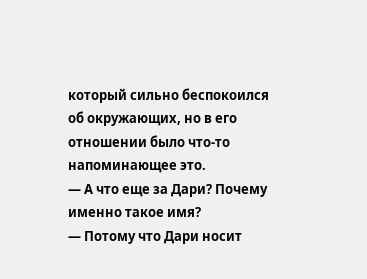который сильно беспокоился об окружающих, но в его отношении было что-то напоминающее это.
— А что еще за Дари? Почему именно такое имя?
— Потому что Дари носит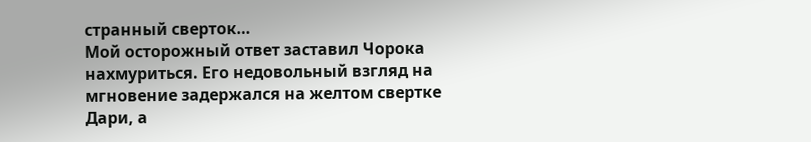странный сверток…
Мой осторожный ответ заставил Чорока нахмуриться. Его недовольный взгляд на мгновение задержался на желтом свертке Дари, а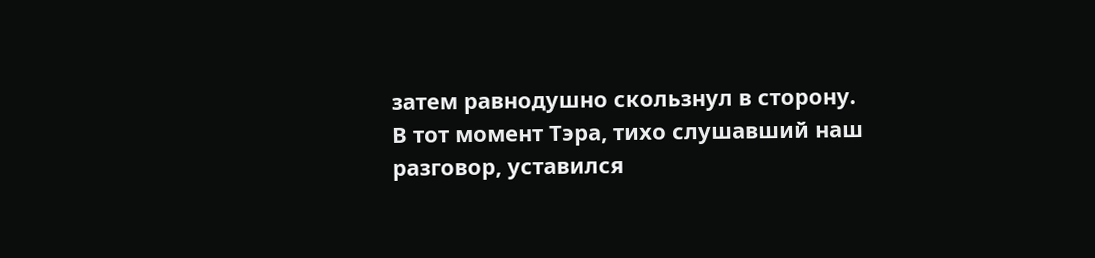затем равнодушно скользнул в сторону.
В тот момент Тэра, тихо слушавший наш разговор, уставился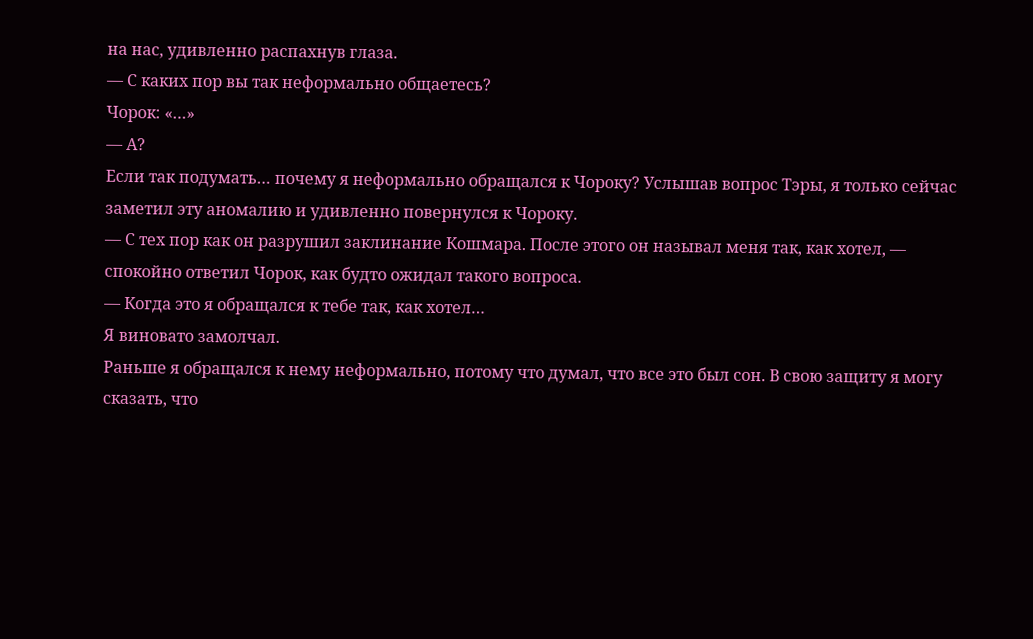на нас, удивленно распахнув глаза.
— С каких пор вы так неформально общаетесь?
Чорок: «…»
— А?
Если так подумать… почему я неформально обращался к Чороку? Услышав вопрос Тэры, я только сейчас заметил эту аномалию и удивленно повернулся к Чороку.
— С тех пор как он разрушил заклинание Кошмара. После этого он называл меня так, как хотел, — спокойно ответил Чорок, как будто ожидал такого вопроса.
— Когда это я обращался к тебе так, как хотел…
Я виновато замолчал.
Раньше я обращался к нему неформально, потому что думал, что все это был сон. В свою защиту я могу сказать, что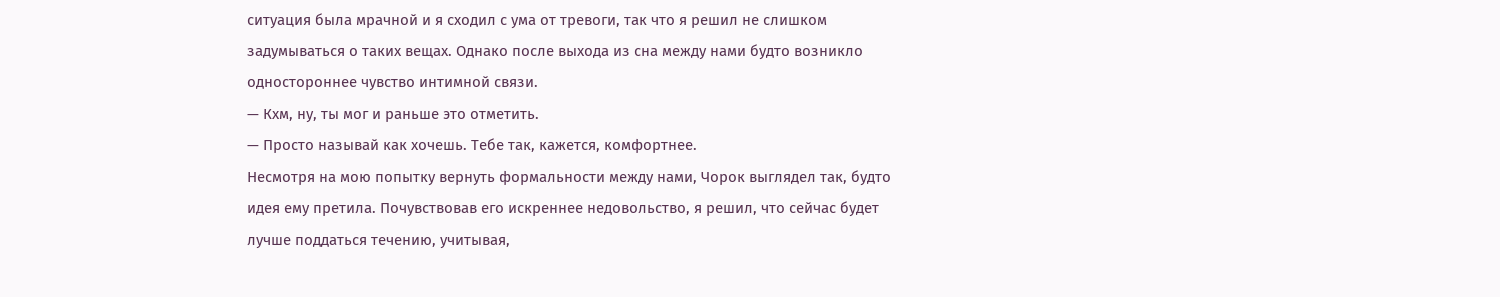ситуация была мрачной и я сходил с ума от тревоги, так что я решил не слишком задумываться о таких вещах. Однако после выхода из сна между нами будто возникло одностороннее чувство интимной связи.
— Кхм, ну, ты мог и раньше это отметить.
— Просто называй как хочешь. Тебе так, кажется, комфортнее.
Несмотря на мою попытку вернуть формальности между нами, Чорок выглядел так, будто идея ему претила. Почувствовав его искреннее недовольство, я решил, что сейчас будет лучше поддаться течению, учитывая,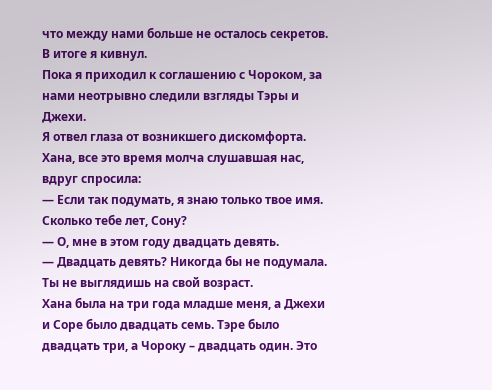что между нами больше не осталось секретов.
В итоге я кивнул.
Пока я приходил к соглашению с Чороком, за нами неотрывно следили взгляды Тэры и Джехи.
Я отвел глаза от возникшего дискомфорта.
Хана, все это время молча слушавшая нас, вдруг спросила:
— Если так подумать, я знаю только твое имя. Сколько тебе лет, Сону?
— О, мне в этом году двадцать девять.
— Двадцать девять? Никогда бы не подумала. Ты не выглядишь на свой возраст.
Хана была на три года младше меня, а Джехи и Соре было двадцать семь. Тэре было двадцать три, а Чороку – двадцать один. Это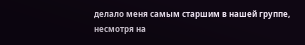делало меня самым старшим в нашей группе, несмотря на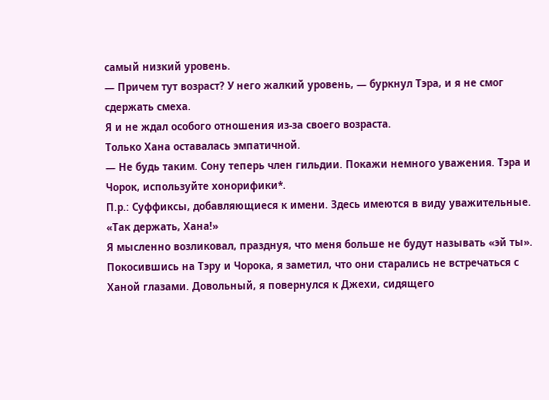самый низкий уровень.
— Причем тут возраст? У него жалкий уровень, — буркнул Тэра, и я не смог сдержать смеха.
Я и не ждал особого отношения из-за своего возраста.
Только Хана оставалась эмпатичной.
— Не будь таким. Сону теперь член гильдии. Покажи немного уважения. Тэра и Чорок, используйте хонорифики*.
П.р.: Суффиксы, добавляющиеся к имени. Здесь имеются в виду уважительные.
«Так держать, Хана!»
Я мысленно возликовал, празднуя, что меня больше не будут называть «эй ты». Покосившись на Тэру и Чорока, я заметил, что они старались не встречаться с Ханой глазами. Довольный, я повернулся к Джехи, сидящего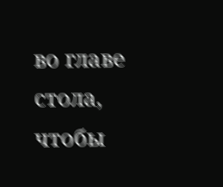во главе стола, чтобы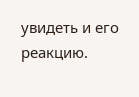увидеть и его реакцию.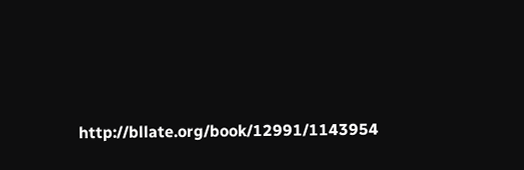http://bllate.org/book/12991/1143954